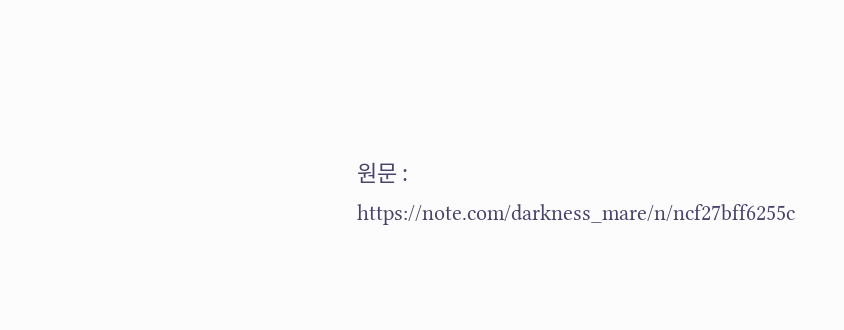원문 : https://note.com/darkness_mare/n/ncf27bff6255c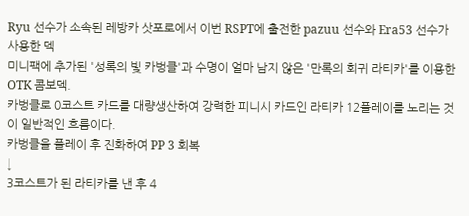Ryu 선수가 소속된 레방카 삿포로에서 이번 RSPT에 출전한 pazuu 선수와 Era53 선수가 사용한 덱
미니팩에 추가된 '성록의 빛 카벙클'과 수명이 얼마 남지 않은 '만록의 회귀 라티카'를 이용한 OTK 콤보덱.
카벙클로 0코스트 카드를 대량생산하여 강력한 피니시 카드인 라티카 12플레이를 노리는 것이 일반적인 흐름이다.
카벙클을 플레이 후 진화하여 PP 3 회복
↓
3코스트가 된 라티카를 낸 후 4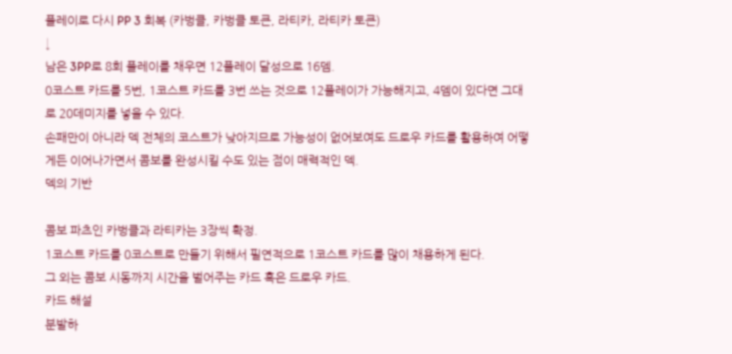플레이로 다시 PP 3 회복 (카벙클, 카벙클 토큰, 라티카, 라티카 토큰)
↓
남은 3PP로 8회 플레이를 채우면 12플레이 달성으로 16뎀.
0코스트 카드를 5번, 1코스트 카드를 3번 쓰는 것으로 12플레이가 가능해지고, 4뎀이 있다면 그대로 20데미지를 넣을 수 있다.
손패만이 아니라 덱 전체의 코스트가 낮아지므로 가능성이 없어보여도 드로우 카드를 활용하여 어떻게든 이어나가면서 콤보를 완성시킬 수도 있는 점이 매력적인 덱.
덱의 기반

콤보 파츠인 카벙클과 라티카는 3장씩 확정.
1코스트 카드를 0코스트로 만들기 위해서 필연적으로 1코스트 카드를 많이 채용하게 된다.
그 외는 콤보 시동까지 시간을 벌어주는 카드 혹은 드로우 카드.
카드 해설
분발하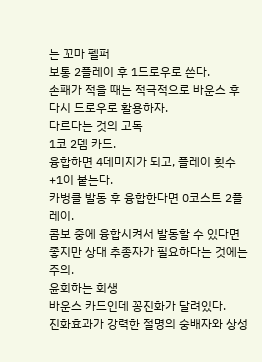는 꼬마 펠퍼
보통 2플레이 후 1드로우로 쓴다.
손패가 적을 때는 적극적으로 바운스 후 다시 드로우로 활용하자.
다르다는 것의 고독
1코 2뎀 카드.
융합하면 4데미지가 되고, 플레이 횟수 +1이 붙는다.
카벙클 발동 후 융합한다면 0코스트 2플레이.
콤보 중에 융합시켜서 발동할 수 있다면 좋지만 상대 추종자가 필요하다는 것에는 주의.
윤회하는 회생
바운스 카드인데 꽁진화가 달려있다.
진화효과가 강력한 절명의 숭배자와 상성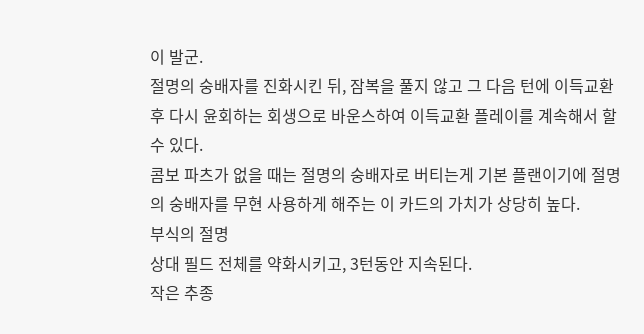이 발군.
절명의 숭배자를 진화시킨 뒤, 잠복을 풀지 않고 그 다음 턴에 이득교환 후 다시 윤회하는 회생으로 바운스하여 이득교환 플레이를 계속해서 할 수 있다.
콤보 파츠가 없을 때는 절명의 숭배자로 버티는게 기본 플랜이기에 절명의 숭배자를 무현 사용하게 해주는 이 카드의 가치가 상당히 높다.
부식의 절명
상대 필드 전체를 약화시키고, 3턴동안 지속된다.
작은 추종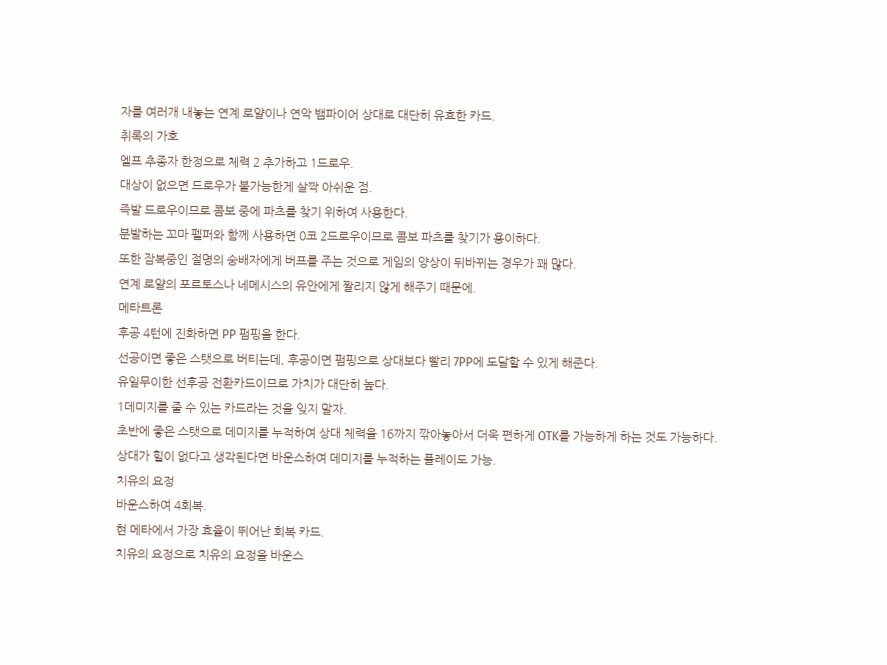자를 여러개 내놓는 연계 로얄이나 연악 뱀파이어 상대로 대단히 유효한 카드.
취록의 가호
엘프 추종자 한정으로 체력 2 추가하고 1드로우.
대상이 없으면 드로우가 불가능한게 살짝 아쉬운 점.
즉발 드로우이므로 콤보 중에 파츠를 찾기 위하여 사용한다.
분발하는 꼬마 펠퍼와 함께 사용하면 0코 2드로우이므로 콤보 파츠를 찾기가 용이하다.
또한 잠복중인 절명의 숭배자에게 버프를 주는 것으로 게임의 양상이 뒤바뀌는 경우가 꽤 많다.
연계 로얄의 포르토스나 네메시스의 유안에게 짤리지 않게 해주기 때문에.
메타트론
후공 4턴에 진화하면 PP 펌핑을 한다.
선공이면 좋은 스탯으로 버티는데, 후공이면 펌핑으로 상대보다 빨리 7PP에 도달할 수 있게 해준다.
유일무이한 선후공 전환카드이므로 가치가 대단히 높다.
1데미지를 줄 수 있는 카드라는 것을 잊지 말자.
초반에 좋은 스탯으로 데미지를 누적하여 상대 체력을 16까지 깎아놓아서 더욱 편하게 OTK를 가능하게 하는 것도 가능하다.
상대가 힐이 없다고 생각된다면 바운스하여 데미지를 누적하는 플레이도 가능.
치유의 요정
바운스하여 4회복.
현 메타에서 가장 효율이 뛰어난 회복 카드.
치유의 요정으로 치유의 요정을 바운스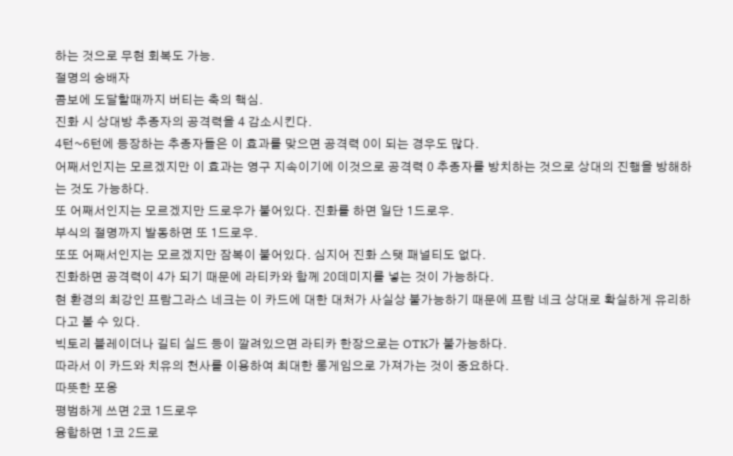하는 것으로 무현 회복도 가능.
절명의 숭배자
콤보에 도달할때까지 버티는 축의 핵심.
진화 시 상대방 추종자의 공격력을 4 감소시킨다.
4턴~6턴에 등장하는 추종자들은 이 효과를 맞으면 공격력 0이 되는 경우도 많다.
어째서인지는 모르겠지만 이 효과는 영구 지속이기에 이것으로 공격력 0 추종자를 방치하는 것으로 상대의 진행을 방해하는 것도 가능하다.
또 어째서인지는 모르겠지만 드로우가 붙어있다. 진화를 하면 일단 1드로우.
부식의 절명까지 발동하면 또 1드로우.
또또 어째서인지는 모르겠지만 잠복이 붙어있다. 심지어 진화 스탯 패널티도 없다.
진화하면 공격력이 4가 되기 때문에 라티카와 함께 20데미지를 넣는 것이 가능하다.
현 환경의 최강인 프람그라스 네크는 이 카드에 대한 대처가 사실상 불가능하기 때문에 프람 네크 상대로 확실하게 유리하다고 볼 수 있다.
빅토리 블레이더나 길티 실드 등이 깔려있으면 라티카 한장으로는 OTK가 불가능하다.
따라서 이 카드와 치유의 천사를 이용하여 최대한 롱게임으로 가져가는 것이 중요하다.
따뜻한 포옹
평범하게 쓰면 2코 1드로우
융합하면 1코 2드로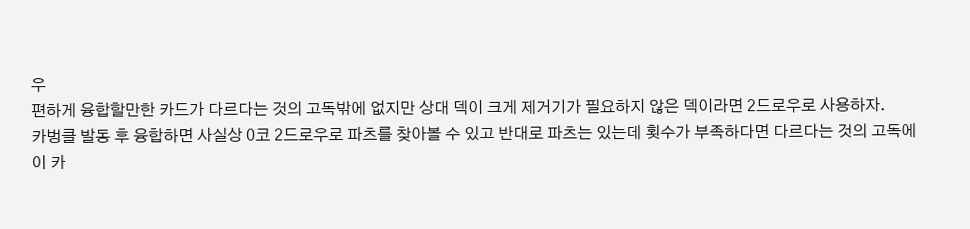우
편하게 융합할만한 카드가 다르다는 것의 고독밖에 없지만 상대 덱이 크게 제거기가 필요하지 않은 덱이라면 2드로우로 사용하자.
카벙클 발동 후 융합하면 사실상 0코 2드로우로 파츠를 찾아볼 수 있고 반대로 파츠는 있는데 횟수가 부족하다면 다르다는 것의 고독에 이 카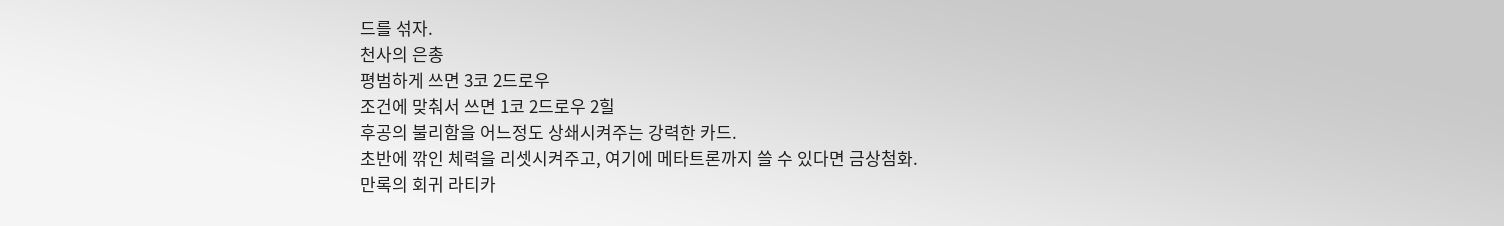드를 섞자.
천사의 은총
평범하게 쓰면 3코 2드로우
조건에 맞춰서 쓰면 1코 2드로우 2힐
후공의 불리함을 어느정도 상쇄시켜주는 강력한 카드.
초반에 깎인 체력을 리셋시켜주고, 여기에 메타트론까지 쓸 수 있다면 금상첨화.
만록의 회귀 라티카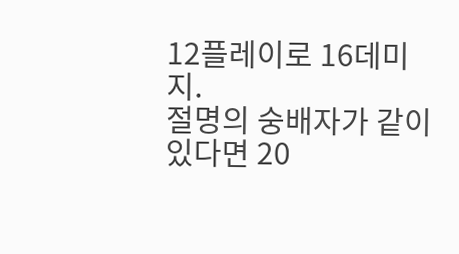12플레이로 16데미지.
절명의 숭배자가 같이 있다면 20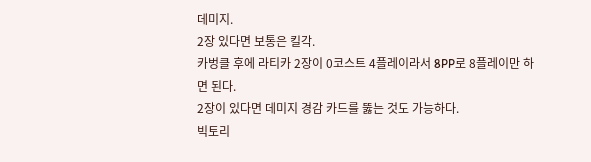데미지.
2장 있다면 보통은 킬각.
카벙클 후에 라티카 2장이 0코스트 4플레이라서 8PP로 8플레이만 하면 된다.
2장이 있다면 데미지 경감 카드를 뚫는 것도 가능하다.
빅토리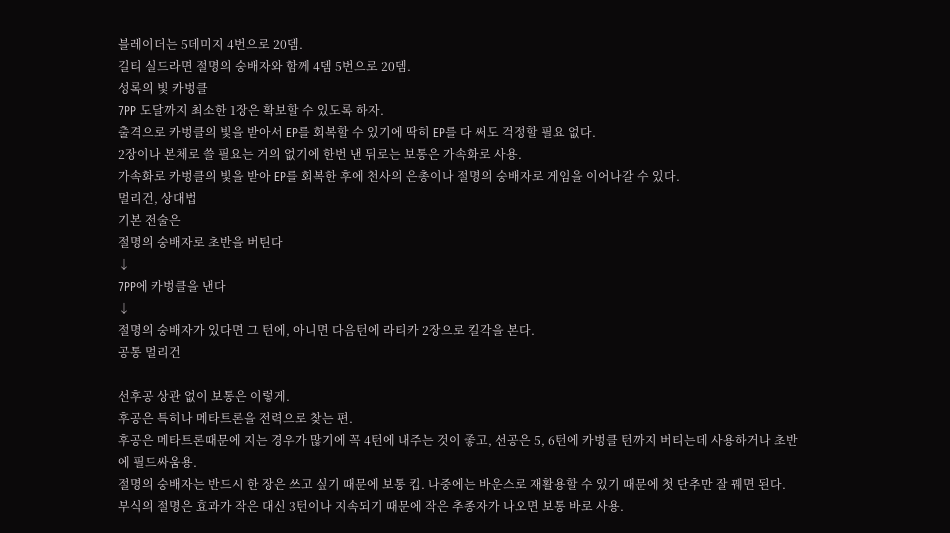블레이더는 5데미지 4번으로 20뎀.
길티 실드라면 절명의 숭배자와 함께 4뎀 5번으로 20뎀.
성록의 빛 카벙클
7PP 도달까지 최소한 1장은 확보할 수 있도록 하자.
출격으로 카벙클의 빛을 받아서 EP를 회복할 수 있기에 딱히 EP를 다 써도 걱정할 필요 없다.
2장이나 본체로 쓸 필요는 거의 없기에 한번 낸 뒤로는 보통은 가속화로 사용.
가속화로 카벙클의 빛을 받아 EP를 회복한 후에 천사의 은총이나 절명의 숭배자로 게임을 이어나갈 수 있다.
멀리건, 상대법
기본 전술은
절명의 숭배자로 초반을 버틴다
↓
7PP에 카벙클을 낸다
↓
절명의 숭배자가 있다면 그 턴에, 아니면 다음턴에 라티카 2장으로 킬각을 본다.
공통 멀리건

선후공 상관 없이 보통은 이렇게.
후공은 특히나 메타트론을 전력으로 찾는 편.
후공은 메타트론때문에 지는 경우가 많기에 꼭 4턴에 내주는 것이 좋고, 선공은 5, 6턴에 카벙클 턴까지 버티는데 사용하거나 초반에 필드싸움용.
절명의 숭배자는 반드시 한 장은 쓰고 싶기 때문에 보통 킵. 나중에는 바운스로 재활용할 수 있기 때문에 첫 단추만 잘 꿰면 된다.
부식의 절명은 효과가 작은 대신 3턴이나 지속되기 때문에 작은 추종자가 나오면 보통 바로 사용.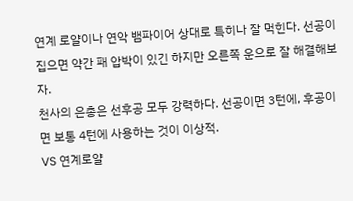연계 로얄이나 연악 뱀파이어 상대로 특히나 잘 먹힌다. 선공이 집으면 약간 패 압박이 있긴 하지만 오른쪽 운으로 잘 해결해보자.
천사의 은총은 선후공 모두 강력하다. 선공이면 3턴에, 후공이면 보통 4턴에 사용하는 것이 이상적.
VS 연계로얄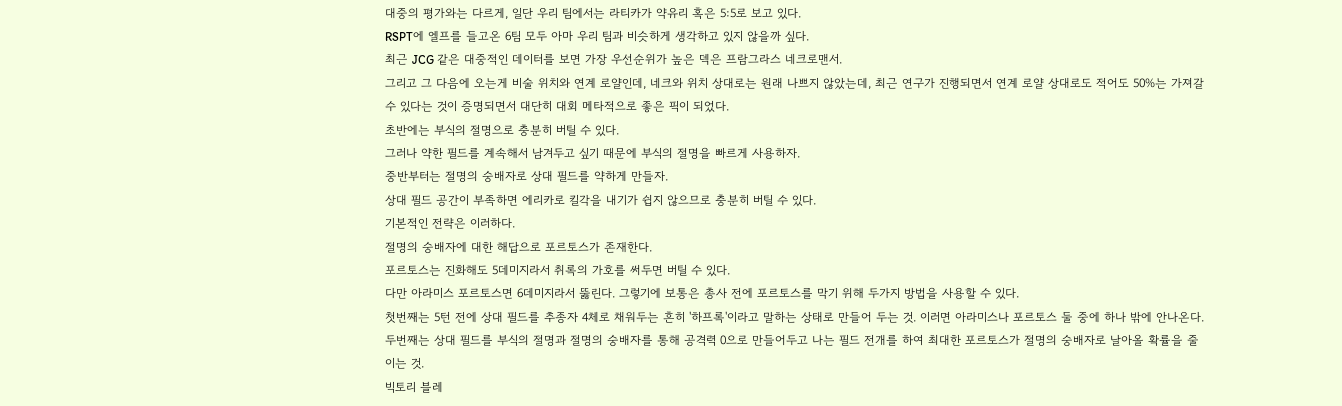대중의 평가와는 다르게, 일단 우리 팀에서는 라티카가 약유리 혹은 5:5로 보고 있다.
RSPT에 엘프를 들고온 6팀 모두 아마 우리 팀과 비슷하게 생각하고 있지 않을까 싶다.
최근 JCG 같은 대중적인 데이터를 보면 가장 우선순위가 높은 덱은 프람그라스 네크로맨서.
그리고 그 다음에 오는게 비술 위치와 연계 로얄인데, 네크와 위치 상대로는 원래 나쁘지 않았는데, 최근 연구가 진행되면서 연계 로얄 상대로도 적어도 50%는 가져갈 수 있다는 것이 증명되면서 대단히 대회 메타적으로 좋은 픽이 되었다.
초반에는 부식의 절명으로 충분히 버틸 수 있다.
그러나 약한 필드를 계속해서 남겨두고 싶기 때문에 부식의 절명을 빠르게 사용하자.
중반부터는 절명의 숭배자로 상대 필드를 약하게 만들자.
상대 필드 공간이 부족하면 에리카로 킬각을 내기가 쉽지 않으므로 충분히 버틸 수 있다.
기본적인 전략은 이러하다.
절명의 숭배자에 대한 해답으로 포르토스가 존재한다.
포르토스는 진화해도 5데미지라서 취록의 가호를 써두면 버틸 수 있다.
다만 아라미스 포르토스면 6데미지라서 뚫린다. 그렇기에 보통은 총사 전에 포르토스를 막기 위해 두가지 방법을 사용할 수 있다.
첫번째는 5턴 전에 상대 필드를 추종자 4체로 채워두는 흔히 '하프록'이라고 말하는 상태로 만들어 두는 것. 이러면 아라미스나 포르토스 둘 중에 하나 밖에 안나온다.
두번째는 상대 필드를 부식의 절명과 절명의 숭배자를 통해 공격력 0으로 만들어두고 나는 필드 전개를 하여 최대한 포르토스가 절명의 숭배자로 날아올 확률을 줄이는 것.
빅토리 블레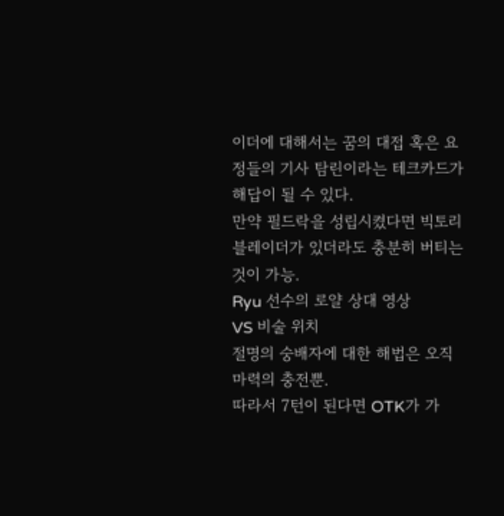이더에 대해서는 꿈의 대접 혹은 요정들의 기사 탐린이라는 테크카드가 해답이 될 수 있다.
만약 필드락을 성립시켰다면 빅토리 블레이더가 있더라도 충분히 버티는 것이 가능.
Ryu 선수의 로얄 상대 영상
VS 비술 위치
절명의 숭배자에 대한 해법은 오직 마력의 충전뿐.
따라서 7턴이 된다면 OTK가 가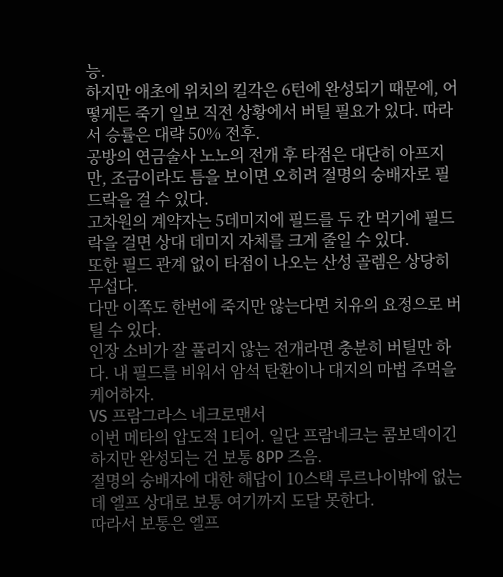능.
하지만 애초에 위치의 킬각은 6턴에 완성되기 때문에, 어떻게든 죽기 일보 직전 상황에서 버틸 필요가 있다. 따라서 승률은 대략 50% 전후.
공방의 연금술사 노노의 전개 후 타점은 대단히 아프지만, 조금이라도 틈을 보이면 오히려 절명의 숭배자로 필드락을 걸 수 있다.
고차원의 계약자는 5데미지에 필드를 두 칸 먹기에 필드락을 걸면 상대 데미지 자체를 크게 줄일 수 있다.
또한 필드 관계 없이 타점이 나오는 산성 골렘은 상당히 무섭다.
다만 이쪽도 한번에 죽지만 않는다면 치유의 요정으로 버틸 수 있다.
인장 소비가 잘 풀리지 않는 전개라면 충분히 버틸만 하다. 내 필드를 비워서 암석 탄환이나 대지의 마법 주먹을 케어하자.
VS 프람그라스 네크로맨서
이번 메타의 압도적 1티어. 일단 프람네크는 콤보덱이긴 하지만 완성되는 건 보통 8PP 즈음.
절명의 숭배자에 대한 해답이 10스택 루르나이밖에 없는데 엘프 상대로 보통 여기까지 도달 못한다.
따라서 보통은 엘프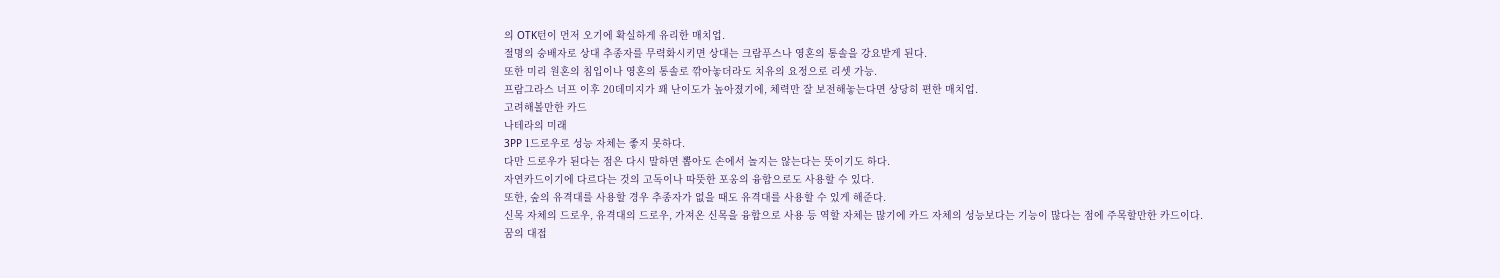의 OTK턴이 먼저 오기에 확실하게 유리한 매치업.
절명의 숭배자로 상대 추종자를 무력화시키면 상대는 크람푸스나 영혼의 통솔을 강요받게 된다.
또한 미리 원혼의 침입이나 영혼의 통솔로 깎아놓더라도 치유의 요정으로 리셋 가능.
프람그라스 너프 이후 20데미지가 꽤 난이도가 높아졌기에, 체력만 잘 보전해놓는다면 상당히 편한 매치업.
고려해볼만한 카드
나테라의 미래
3PP 1드로우로 성능 자체는 좋지 못하다.
다만 드로우가 된다는 점은 다시 말하면 뽑아도 손에서 놀지는 않는다는 뜻이기도 하다.
자연카드이기에 다르다는 것의 고독이나 따뜻한 포옹의 융합으로도 사용할 수 있다.
또한, 숲의 유격대를 사용할 경우 추종자가 없을 때도 유격대를 사용할 수 있게 해준다.
신목 자체의 드로우, 유격대의 드로우, 가져온 신목을 융합으로 사용 등 역할 자체는 많기에 카드 자체의 성능보다는 기능이 많다는 점에 주목할만한 카드이다.
꿈의 대접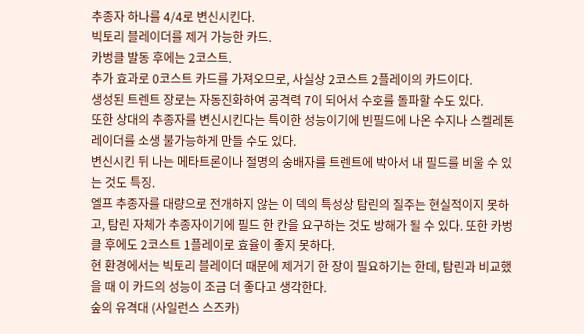추종자 하나를 4/4로 변신시킨다.
빅토리 블레이더를 제거 가능한 카드.
카벙클 발동 후에는 2코스트.
추가 효과로 0코스트 카드를 가져오므로, 사실상 2코스트 2플레이의 카드이다.
생성된 트렌트 장로는 자동진화하여 공격력 7이 되어서 수호를 돌파할 수도 있다.
또한 상대의 추종자를 변신시킨다는 특이한 성능이기에 빈필드에 나온 수지나 스켈레톤 레이더를 소생 불가능하게 만들 수도 있다.
변신시킨 뒤 나는 메타트론이나 절명의 숭배자를 트렌트에 박아서 내 필드를 비울 수 있는 것도 특징.
엘프 추종자를 대량으로 전개하지 않는 이 덱의 특성상 탐린의 질주는 현실적이지 못하고, 탐린 자체가 추종자이기에 필드 한 칸을 요구하는 것도 방해가 될 수 있다. 또한 카벙클 후에도 2코스트 1플레이로 효율이 좋지 못하다.
현 환경에서는 빅토리 블레이더 때문에 제거기 한 장이 필요하기는 한데, 탐린과 비교했을 때 이 카드의 성능이 조금 더 좋다고 생각한다.
숲의 유격대 (사일런스 스즈카)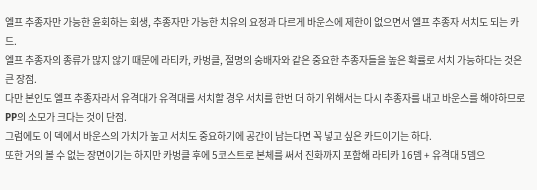엘프 추종자만 가능한 윤회하는 회생, 추종자만 가능한 치유의 요정과 다르게 바운스에 제한이 없으면서 엘프 추종자 서치도 되는 카드.
엘프 추종자의 종류가 많지 않기 때문에 라티카, 카벙클, 절명의 숭배자와 같은 중요한 추종자들을 높은 확률로 서치 가능하다는 것은 큰 장점.
다만 본인도 엘프 추종자라서 유격대가 유격대를 서치할 경우 서치를 한번 더 하기 위해서는 다시 추종자를 내고 바운스를 해야하므로 PP의 소모가 크다는 것이 단점.
그럼에도 이 덱에서 바운스의 가치가 높고 서치도 중요하기에 공간이 남는다면 꼭 넣고 싶은 카드이기는 하다.
또한 거의 볼 수 없는 장면이기는 하지만 카벙클 후에 5코스트로 본체를 써서 진화까지 포함해 라티카 16뎀 + 유격대 5뎀으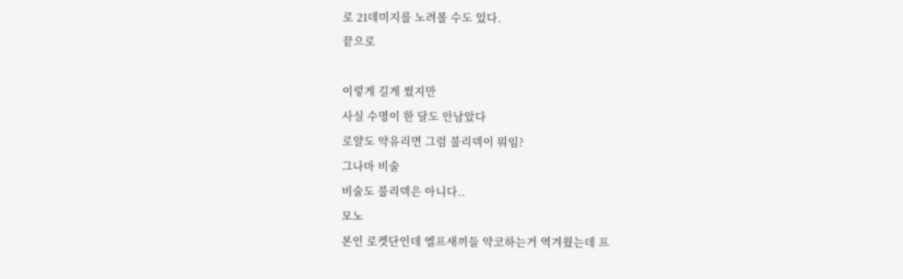로 21데미지를 노려볼 수도 있다.
끝으로

이렇게 길게 썼지만
사실 수명이 한 달도 안남았다
로얄도 약유리면 그럼 불리덱이 뭐임?
그나마 비술
비술도 불리덱은 아니다..
모노
본인 로켓단인데 엘프새끼들 약코하는거 역겨웠는데 프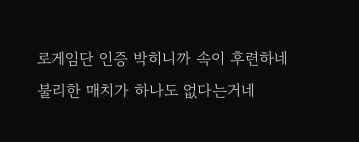로게임단 인증 박히니까 속이 후련하네
불리한 매치가 하나도 없다는거네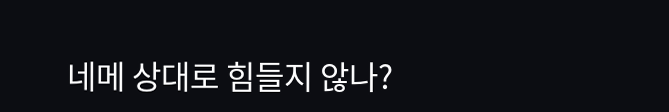네메 상대로 힘들지 않나?